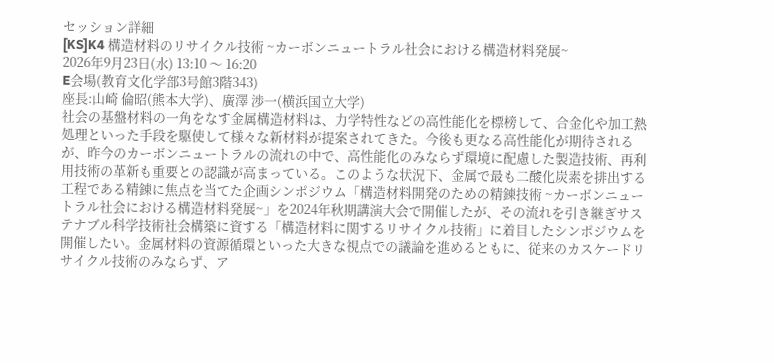セッション詳細
[KS]K4 構造材料のリサイクル技術 ~カーボンニュートラル社会における構造材料発展~
2026年9月23日(水) 13:10 〜 16:20
E会場(教育文化学部3号館3階343)
座長:山崎 倫昭(熊本大学)、廣澤 渉一(横浜国立大学)
社会の基盤材料の一角をなす金属構造材料は、力学特性などの高性能化を標榜して、合金化や加工熱処理といった手段を駆使して様々な新材料が提案されてきた。今後も更なる高性能化が期待されるが、昨今のカーボンニュートラルの流れの中で、高性能化のみならず環境に配慮した製造技術、再利用技術の革新も重要との認識が高まっている。このような状況下、金属で最も二酸化炭素を排出する工程である精錬に焦点を当てた企画シンポジウム「構造材料開発のための精錬技術 ~カーボンニュートラル社会における構造材料発展~」を2024年秋期講演大会で開催したが、その流れを引き継ぎサステナブル科学技術社会構築に資する「構造材料に関するリサイクル技術」に着目したシンポジウムを開催したい。金属材料の資源循環といった大きな視点での議論を進めるともに、従来のカスケードリサイクル技術のみならず、ア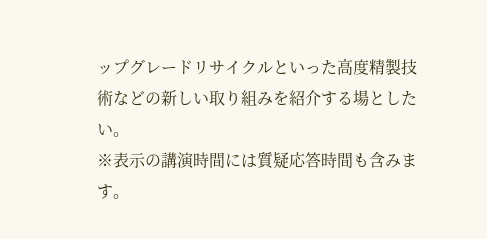ップグレードリサイクルといった高度精製技術などの新しい取り組みを紹介する場としたい。
※表示の講演時間には質疑応答時間も含みます。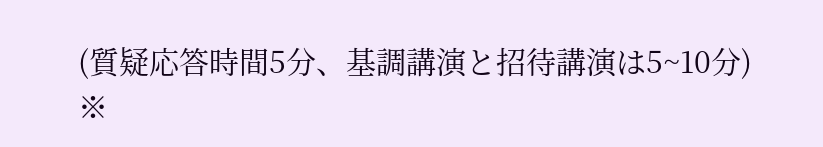(質疑応答時間5分、基調講演と招待講演は5~10分)
※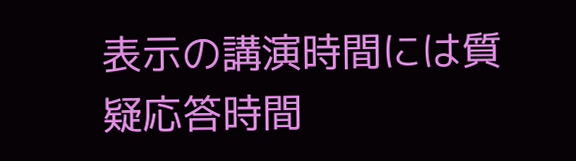表示の講演時間には質疑応答時間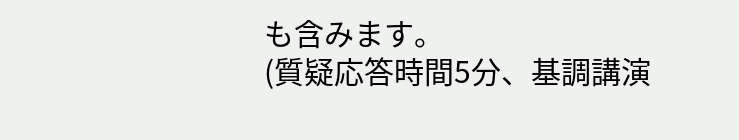も含みます。
(質疑応答時間5分、基調講演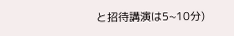と招待講演は5~10分)